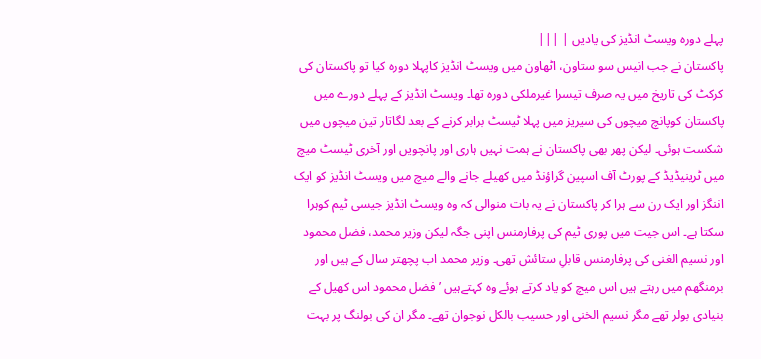پہلے دورہ ویسٹ انڈیز کی یادیں | |||
پاکستان نے جب انیس سو ستاون، اٹھاون میں ویسٹ انڈیز کاپہلا دورہ کیا تو پاکستان کی کرکٹ کی تاریخ میں یہ صرف تیسرا غیرملکی دورہ تھا۔ ویسٹ انڈیز کے پہلے دورے میں پاکستان کوپانچ میچوں کی سیریز میں پہلا ٹیسٹ برابر کرنے کے بعد لگاتار تین میچوں میں شکست ہوئی۔ لیکن پھر بھی پاکستان نے ہمت نہیں ہاری اور پانچویں اور آخری ٹیسٹ میچ میں ٹرینیڈیڈ کے پورٹ آف اسپین گراؤنڈ میں کھیلے جانے والے میچ میں ویسٹ انڈیز کو ایک اننگز اور ایک رن سے ہرا کر پاکستان نے یہ بات منوالی کہ وہ ویسٹ انڈیز جیسی ٹیم کوہرا سکتا ہے۔ اس جیت میں پوری ٹیم کی پرفارمنس اپنی جگہ لیکن وزیر محمد، فضل محمود اور نسیم الغنی کی پرفارمنس قابلِ ستائش تھی۔ وزیر محمد اب پچھتر سال کے ہیں اور برمنگھم میں رہتے ہیں اس میچ کو یاد کرتے ہوئے وہ کہتےہیں ’ فضل محمود اس کھیل کے بنیادی بولر تھے مگر نسیم الخنی اور حسیب بالکل نوجوان تھے۔ مگر ان کی بولنگ پر بہت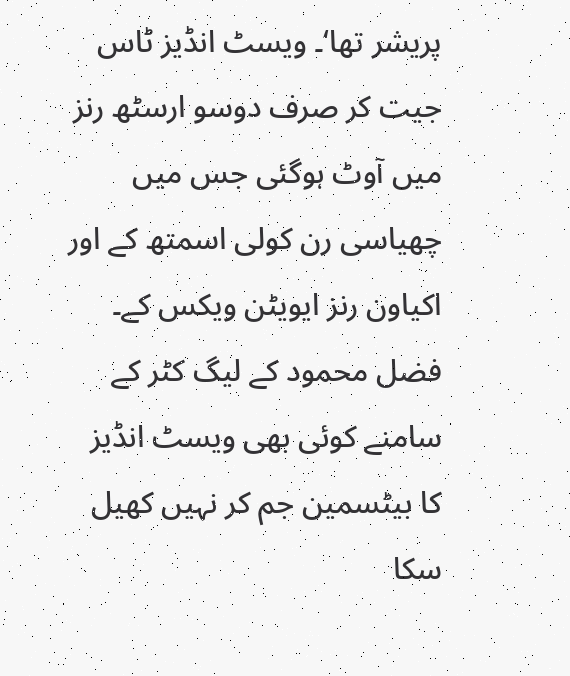پریشر تھا‘۔ ویسٹ انڈیز ٹاس جیت کر صرف دوسو ارسٹھ رنز میں آوٹ ہوگئی جس میں چھیاسی رن کولی اسمتھ کے اور اکیاون رنز ایویٹن ویکس کے۔ فضل محمود کے لیگ کٹر کے سامنے کوئی بھی ویسٹ انڈیز کا بیٹسمین جم کر نہیں کھیل سکا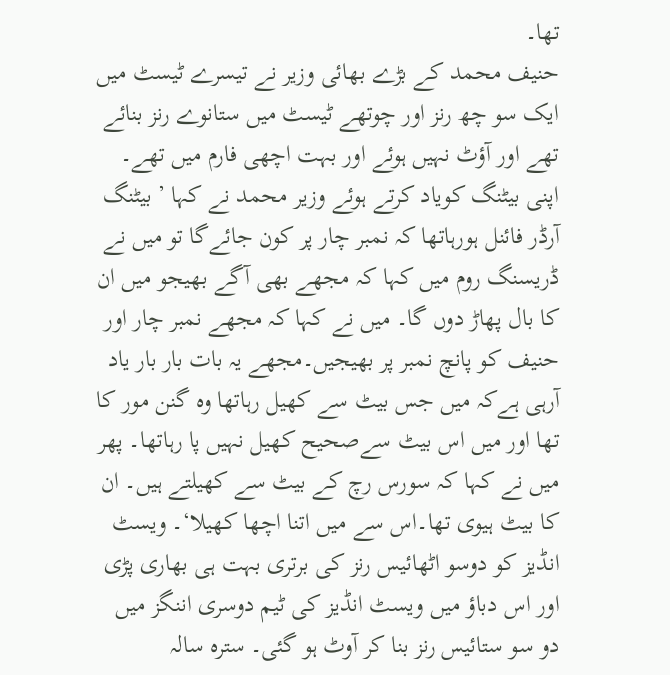تھا۔
حنیف محمد کے بڑے بھائی وزیر نے تیسرے ٹیسٹ میں ایک سو چھ رنز اور چوتھے ٹیسٹ میں ستانوے رنز بنائے تھے اور آؤٹ نہیں ہوئے اور بہت اچھی فارم میں تھے۔ اپنی بیٹنگ کویاد کرتے ہوئے وزیر محمد نے کہا ’ بیٹنگ آرڈر فائنل ہورہاتھا کہ نمبر چار پر کون جائےگا تو میں نے ڈریسنگ روم میں کہا کہ مجھے بھی آگے بھیجو میں ان کا بال پھاڑ دوں گا۔ میں نے کہا کہ مجھے نمبر چار اور حنیف کو پانچ نمبر پر بھیجیں۔مجھے یہ بات بار بار یاد آرہی ہےکہ میں جس بیٹ سے کھیل رہاتھا وہ گنن مور کا تھا اور میں اس بیٹ سےصحیح کھیل نہیں پا رہاتھا۔ پھر میں نے کہا کہ سورس رچ کے بیٹ سے کھیلتے ہیں۔ ان کا بیٹ ہیوی تھا۔اس سے میں اتنا اچھا کھیلا‘۔ ویسٹ انڈیز کو دوسو اٹھائیس رنز کی برتری بہت ہی بھاری پڑی اور اس دباؤ میں ویسٹ انڈیز کی ٹیم دوسری اننگز میں دو سو ستائیس رنز بنا کر آوٹ ہو گئی۔ سترہ سالہ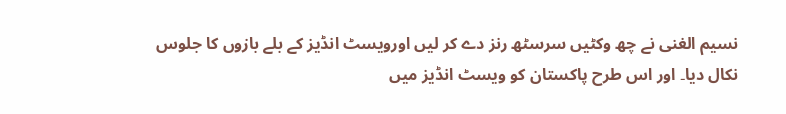نسیم الغنی نے چھ وکٹیں سرسٹھ رنز دے کر لیں اورویسٹ انڈیز کے بلے بازوں کا جلوس نکال دیا۔ اور اس طرح پاکستان کو ویسٹ انڈیز میں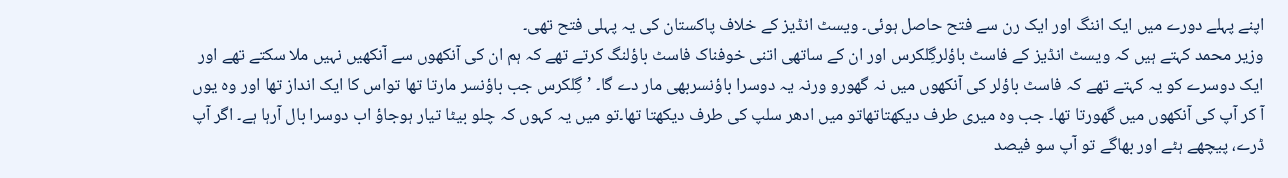اپنے پہلے دورے میں ایک اننگ اور ایک رن سے فتح حاصل ہوئی۔ ویسٹ انڈیز کے خلاف پاکستان کی یہ پہلی فتح تھی۔
وزیر محمد کہتے ہیں کہ ویسٹ انڈیز کے فاسٹ باؤلرگِلکرس اور ان کے ساتھی اتنی خوفناک فاسٹ باؤلنگ کرتے تھے کہ ہم ان کی آنکھوں سے آنکھیں نہیں ملا سکتے تھے اور ایک دوسرے کو یہ کہتے تھے کہ فاسٹ باؤلر کی آنکھوں میں نہ گھورو ورنہ یہ دوسرا باؤنسربھی مار دے گا۔ ’گِلکرس جب باؤنسر مارتا تھا تواس کا ایک انداز تھا اور وہ یوں آ کر آپ کی آنکھوں میں گھورتا تھا۔ جب وہ میری طرف دیکھتاتھاتو میں ادھر سلپ کی طرف دیکھتا تھا۔تو میں یہ کہوں کہ چلو بیٹا تیار ہوجاؤ اب دوسرا بال آرہا ہے۔ اگر آپ ڈرے، پیچھے ہٹے اور بھاگے تو آپ سو فیصد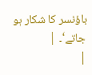باؤنسر کا شکار ہو جاتے‘۔ |
|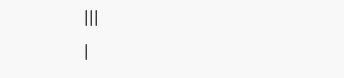|||
|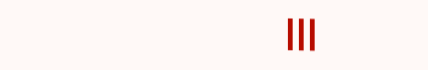|||